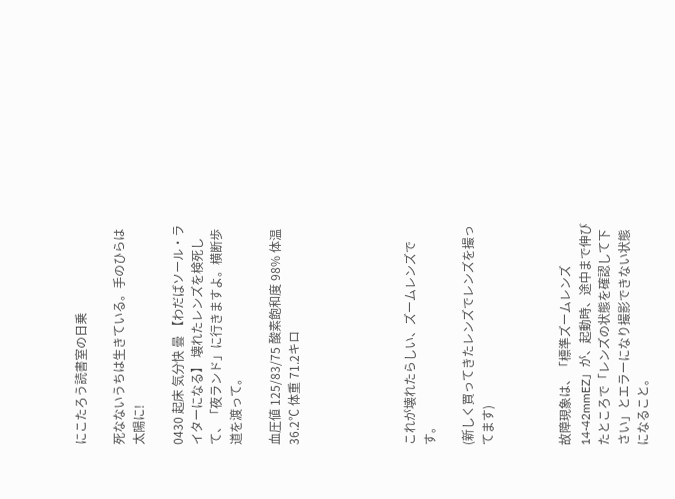にこたろう読書室の日乗

死なないうちは生きている。手のひらは太陽に!

0430 起床 気分快 曇 【わだばソール・ライターになる】 壊れたレンズを検死して、「夜ランド」に行きますよ。横断歩道を渡って。

血圧値 125/83/75 酸素飽和度 98% 体温 36.2℃ 体重 71.2キロ





これが壊れたらしい、ズームレンズです。

(新しく買ってきたレンズでレンズを撮ってます)



故障現象は、「標準ズームレンズ14-42mmEZ」が、起動時、途中まで伸びたところで「レンズの状態を確認して下さい」とエラーになり撮影できない状態になること。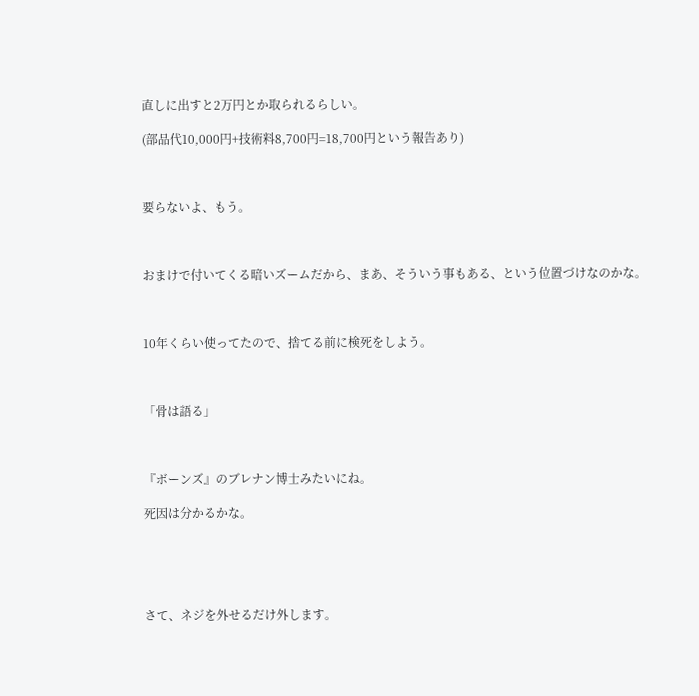直しに出すと2万円とか取られるらしい。

(部品代10,000円+技術料8,700円=18,700円という報告あり)



要らないよ、もう。



おまけで付いてくる暗いズームだから、まあ、そういう事もある、という位置づけなのかな。



10年くらい使ってたので、捨てる前に検死をしよう。



「骨は語る」



『ボーンズ』のブレナン博士みたいにね。

死因は分かるかな。





さて、ネジを外せるだけ外します。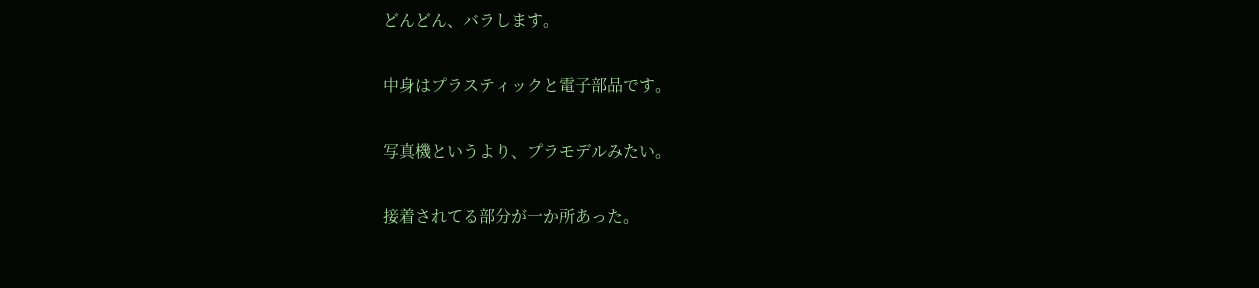どんどん、バラします。

中身はプラスティックと電子部品です。

写真機というより、プラモデルみたい。

接着されてる部分が一か所あった。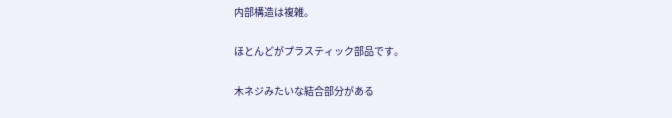内部構造は複雑。

ほとんどがプラスティック部品です。

木ネジみたいな結合部分がある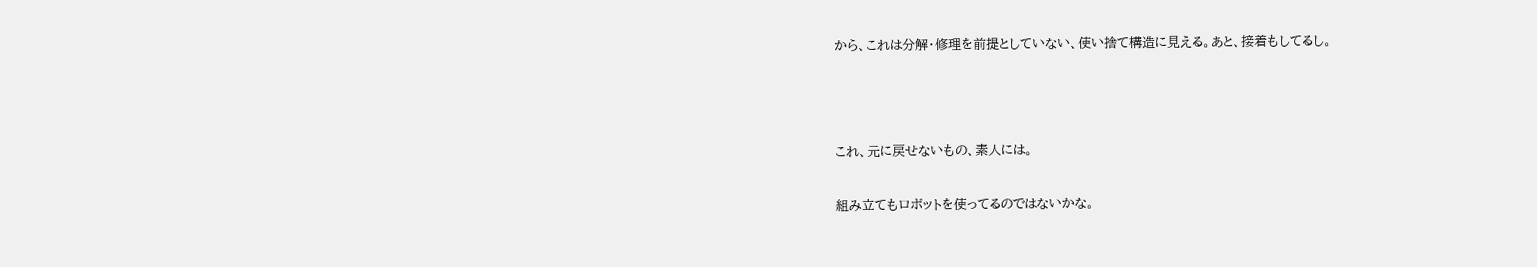から、これは分解・修理を前提としていない、使い捨て構造に見える。あと、接着もしてるし。



これ、元に戻せないもの、素人には。

組み立てもロボットを使ってるのではないかな。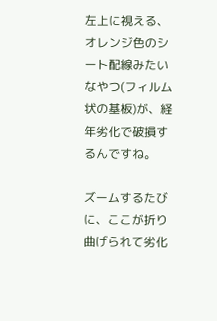左上に視える、オレンジ色のシート配線みたいなやつ(フィルム状の基板)が、経年劣化で破損するんですね。

ズームするたびに、ここが折り曲げられて劣化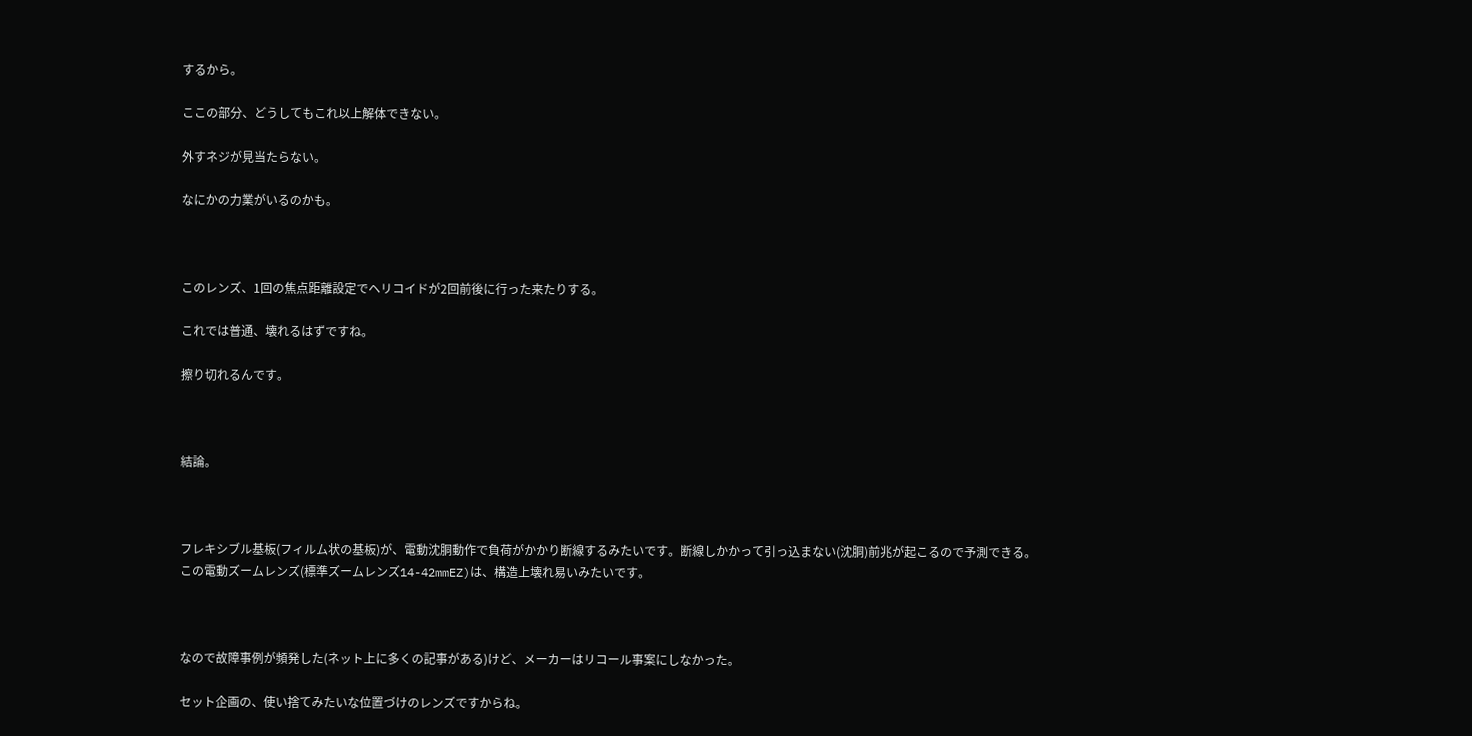するから。

ここの部分、どうしてもこれ以上解体できない。

外すネジが見当たらない。

なにかの力業がいるのかも。



このレンズ、1回の焦点距離設定でヘリコイドが2回前後に行った来たりする。

これでは普通、壊れるはずですね。

擦り切れるんです。



結論。



フレキシブル基板(フィルム状の基板)が、電動沈胴動作で負荷がかかり断線するみたいです。断線しかかって引っ込まない(沈胴)前兆が起こるので予測できる。
この電動ズームレンズ(標準ズームレンズ14-42mmEZ)は、構造上壊れ易いみたいです。



なので故障事例が頻発した(ネット上に多くの記事がある)けど、メーカーはリコール事案にしなかった。

セット企画の、使い捨てみたいな位置づけのレンズですからね。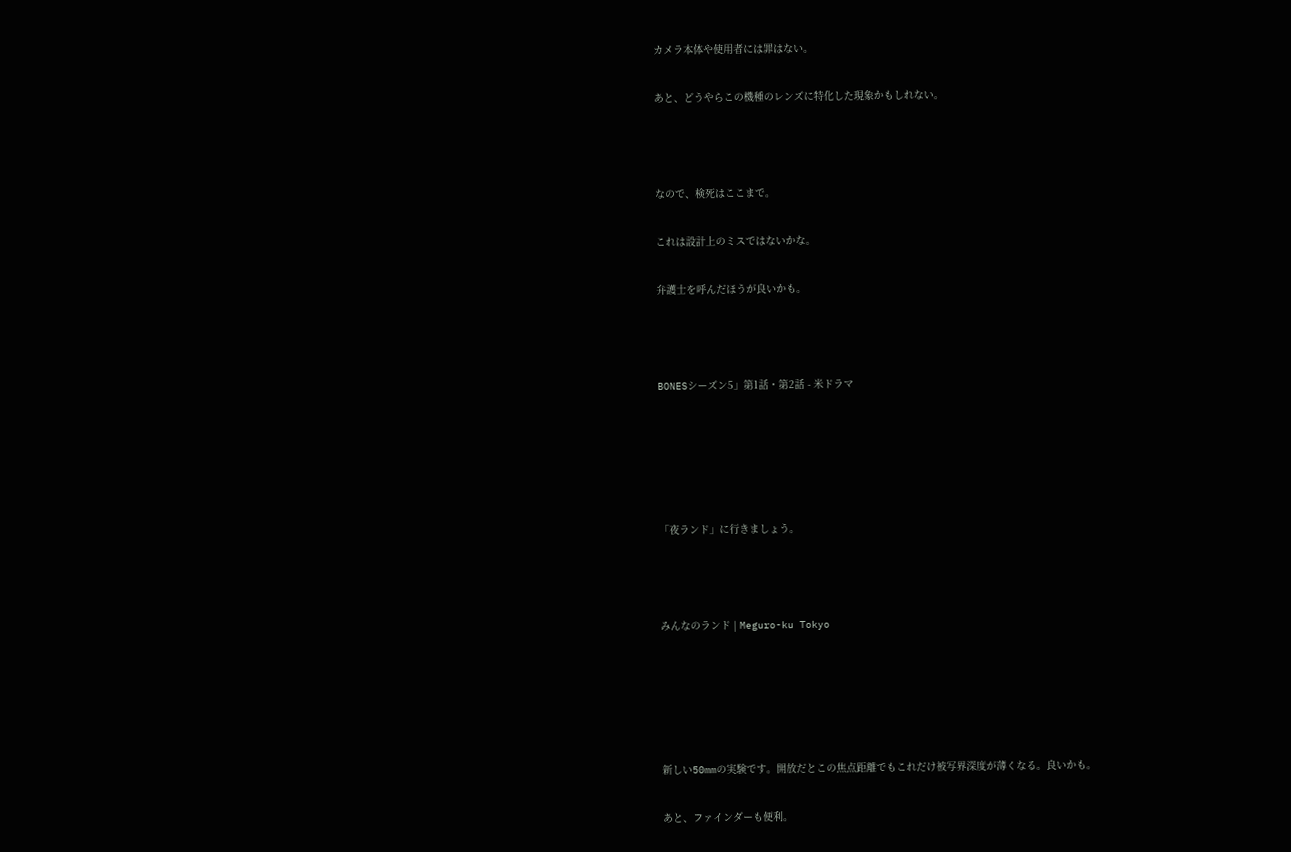カメラ本体や使用者には罪はない。

あと、どうやらこの機種のレンズに特化した現象かもしれない。



なので、検死はここまで。

これは設計上のミスではないかな。

弁護士を呼んだほうが良いかも。



BONESシーズン5」第1話・第2話 - 米ドラマ





「夜ランド」に行きましょう。



みんなのランド | Meguro-ku Tokyo





新しい50mmの実験です。開放だとこの焦点距離でもこれだけ被写界深度が薄くなる。良いかも。

あと、ファインダーも便利。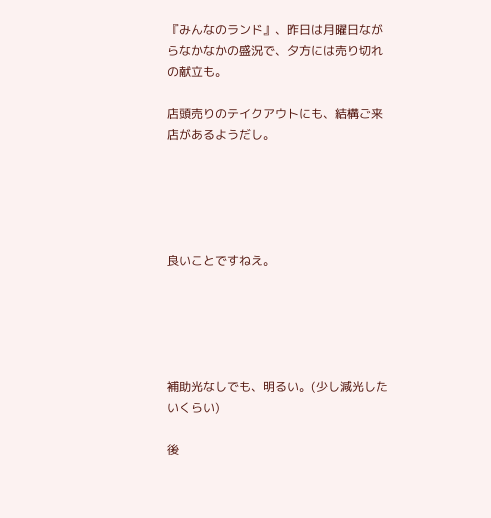『みんなのランド』、昨日は月曜日ながらなかなかの盛況で、夕方には売り切れの献立も。

店頭売りのテイクアウトにも、結構ご来店があるようだし。





良いことですねえ。





補助光なしでも、明るい。(少し減光したいくらい)

後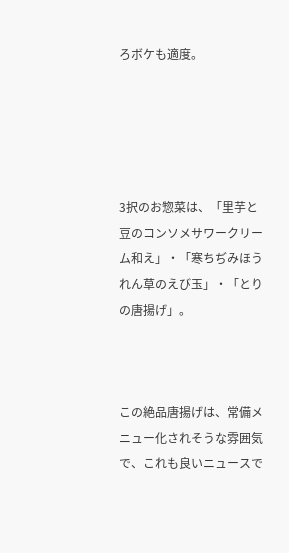ろボケも適度。





3択のお惣菜は、「里芋と豆のコンソメサワークリーム和え」・「寒ちぢみほうれん草のえび玉」・「とりの唐揚げ」。



この絶品唐揚げは、常備メニュー化されそうな雰囲気で、これも良いニュースで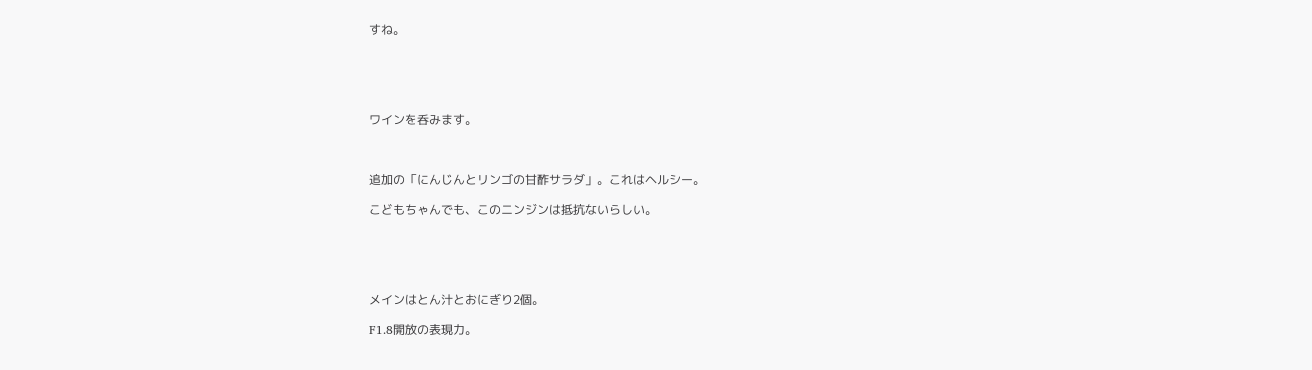すね。





ワインを呑みます。



追加の「にんじんとリンゴの甘酢サラダ」。これはヘルシー。

こどもちゃんでも、このニンジンは抵抗ないらしい。





メインはとん汁とおにぎり2個。

F1.8開放の表現力。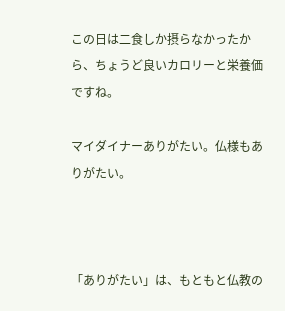この日は二食しか摂らなかったから、ちょうど良いカロリーと栄養価ですね。

マイダイナーありがたい。仏様もありがたい。



「ありがたい」は、もともと仏教の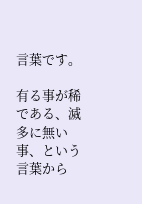言葉です。

有る事が稀である、滅多に無い事、という言葉から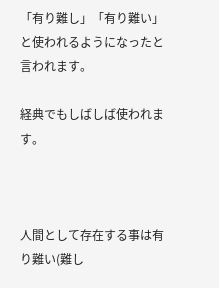「有り難し」「有り難い」と使われるようになったと言われます。

経典でもしばしば使われます。



人間として存在する事は有り難い(難し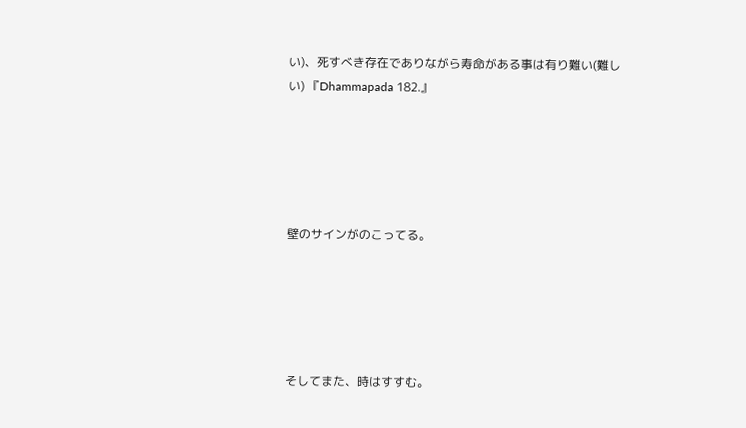い)、死すべき存在でありながら寿命がある事は有り難い(難しい) 『Dhammapada 182.』





壁のサインがのこってる。





そしてまた、時はすすむ。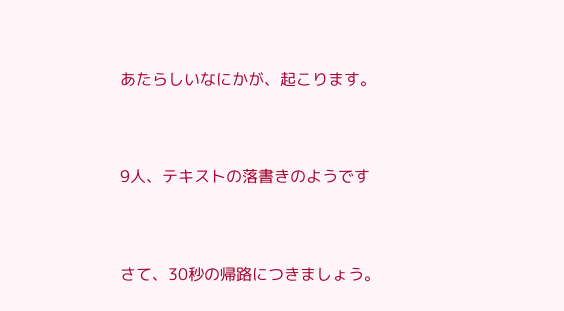あたらしいなにかが、起こります。



9人、テキストの落書きのようです



さて、30秒の帰路につきましょう。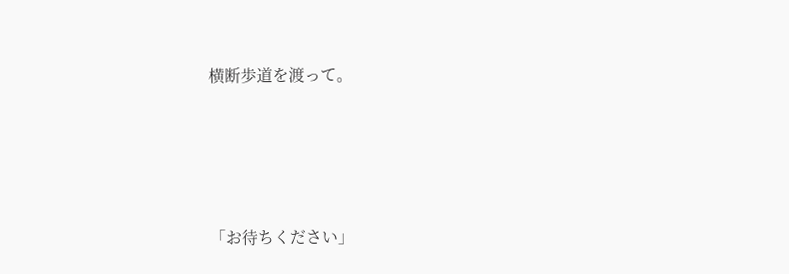横断歩道を渡って。





「お待ちください」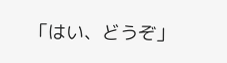「はい、どうぞ」